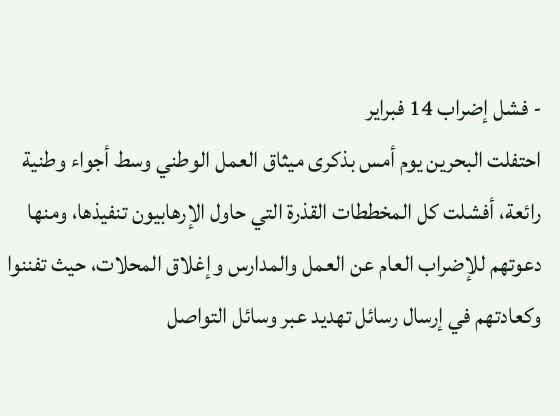- فشل إضراب 14 فبراير
احتفلت البحرين يوم أمس بذكرى ميثاق العمل الوطني وسط أجواء وطنية رائعة، أفشلت كل المخططات القذرة التي حاول الإرهابيون تنفيذها، ومنها دعوتهم للإضراب العام عن العمل والمدارس وإغلاق المحلات، حيث تفننوا وكعادتهم في إرسال رسائل تهديد عبر وسائل التواصل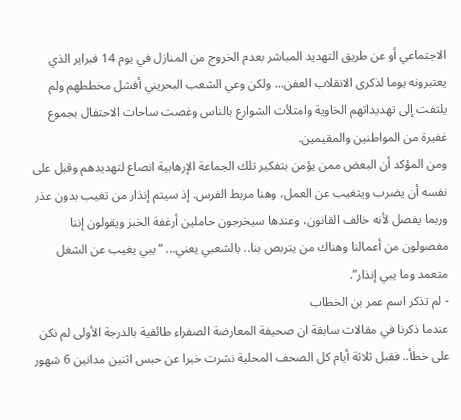الاجتماعي أو عن طريق التهديد المباشر بعدم الخروج من المنازل في يوم 14 فبراير الذي يعتبرونه يوما لذكرى الانقلاب العفن... ولكن وعي الشعب البحريني أفشل مخططهم ولم يلتفت إلى تهديداتهم الخاوية وامتلأت الشوارع بالناس وغصت ساحات الاحتفال بجموع غفيرة من المواطنين والمقيمين.
ومن المؤكد أن البعض ممن يؤمن بتفكير تلك الجماعة الإرهابية انصاع لتهديدهم وقبل على نفسه أن يضرب ويتغيب عن العمل، وهنا مربط الفرس. إذ سيتم إنذار من تغيب بدون عذر وربما يفصل لأنه خالف القانون، وعندها سيخرجون حاملين أرغفة الخبز ويقولون إننا مفصولون من أعمالنا وهناك من يتربص بنا.. بالشعبي يعني... “يبي يغيب عن الشغل متعمد وما يبي إنذار”.
- لم تذكر اسم عمر بن الخطاب
عندما ذكرنا في مقالات سابقة ان صحيفة المعارضة الصفراء طائفية بالدرجة الأولى لم نكن على خطأ.. فقبل ثلاثة أيام كل الصحف المحلية نشرت خبرا عن حبس اثنين مدانين 6 شهور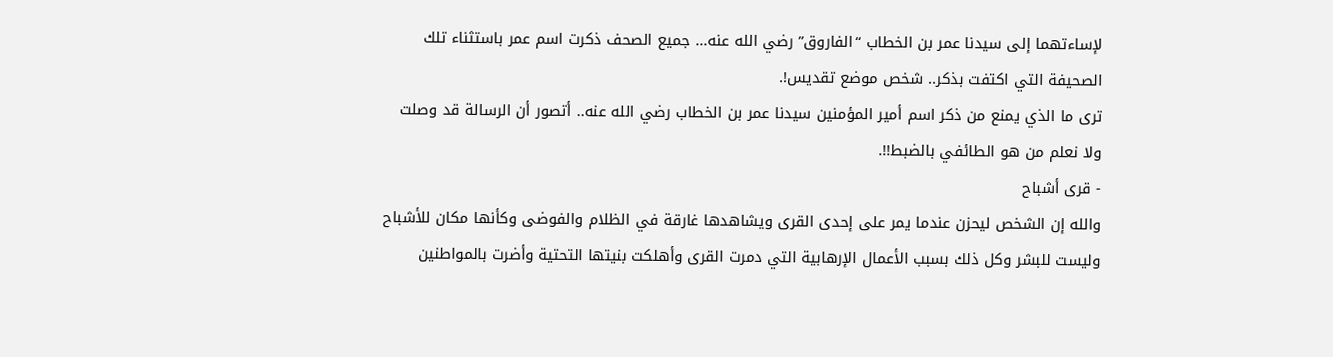لإساءتهما إلى سيدنا عمر بن الخطاب “الفاروق” رضي الله عنه... جميع الصحف ذكرت اسم عمر باستثناء تلك الصحيفة التي اكتفت بذكر.. شخص موضع تقديس!.
ترى ما الذي يمنع من ذكر اسم أمير المؤمنين سيدنا عمر بن الخطاب رضي الله عنه.. أتصور أن الرسالة قد وصلت ولا نعلم من هو الطائفي بالضبط!!.
- قرى أشباح
والله إن الشخص ليحزن عندما يمر على إحدى القرى ويشاهدها غارقة في الظلام والفوضى وكأنها مكان للأشباح وليست للبشر وكل ذلك بسبب الأعمال الإرهابية التي دمرت القرى وأهلكت بنيتها التحتية وأضرت بالمواطنين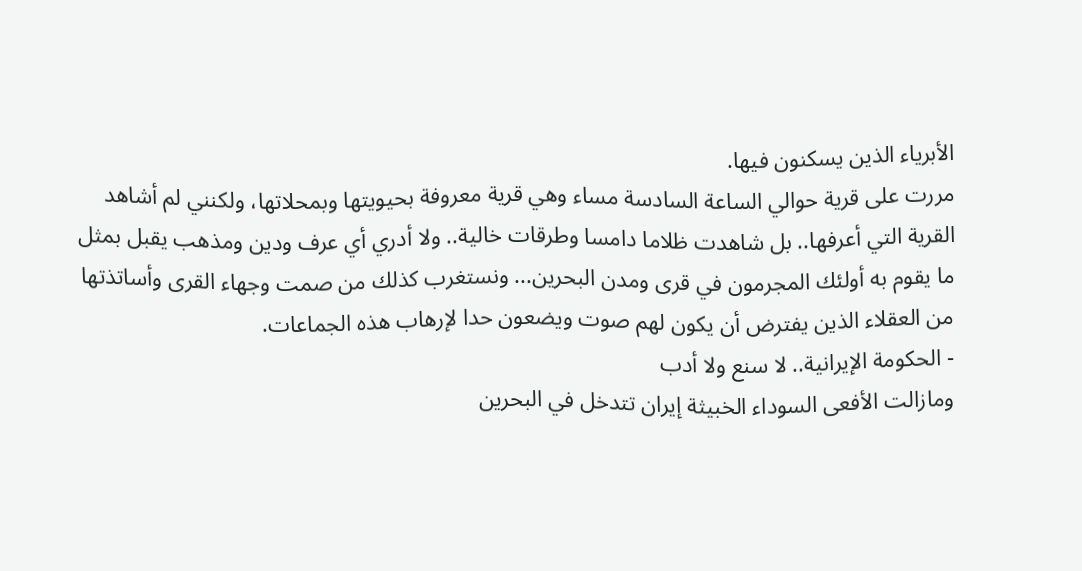الأبرياء الذين يسكنون فيها.
مررت على قرية حوالي الساعة السادسة مساء وهي قرية معروفة بحيويتها وبمحلاتها، ولكنني لم أشاهد القرية التي أعرفها.. بل شاهدت ظلاما دامسا وطرقات خالية.. ولا أدري أي عرف ودين ومذهب يقبل بمثل ما يقوم به أولئك المجرمون في قرى ومدن البحرين... ونستغرب كذلك من صمت وجهاء القرى وأساتذتها من العقلاء الذين يفترض أن يكون لهم صوت ويضعون حدا لإرهاب هذه الجماعات.
- الحكومة الإيرانية.. لا سنع ولا أدب
ومازالت الأفعى السوداء الخبيثة إيران تتدخل في البحرين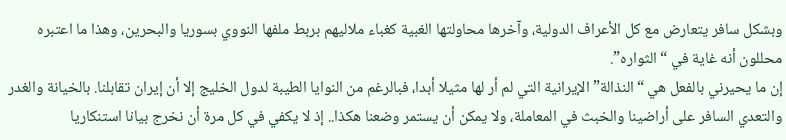وبشكل سافر يتعارض مع كل الأعراف الدولية، وآخرها محاولتها الغبية كغباء ملاليهم بربط ملفها النووي بسوريا والبحرين، وهذا ما اعتبره محللون أنه غاية في “الثواره”.
إن ما يحيرني بالفعل هي “النذالة” الإيرانية التي لم أر لها مثيلا أبدا، فبالرغم من النوايا الطيبة لدول الخليج إلا أن إيران تقابلنا. بالخيانة والغدر والتعدي السافر على أراضينا والخبث في المعاملة، ولا يمكن أن يستمر وضعنا هكذا.. إذ لا يكفي في كل مرة أن نخرج بيانا استنكاريا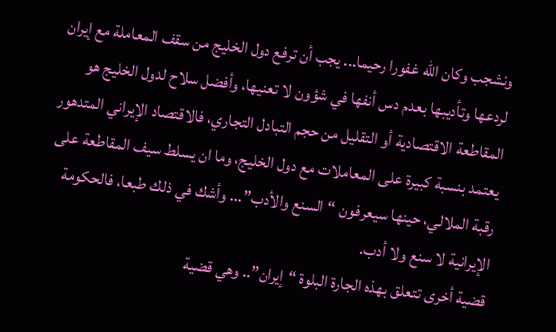ونشجب وكان الله غفورا رحيما... يجب أن ترفع دول الخليج من سقف المعاملة مع إيران لردعها وتأديبها بعدم دس أنفها في شؤون لا تعنيها، وأفضل سلاح لدول الخليج هو المقاطعة الاقتصادية أو التقليل من حجم التبادل التجاري، فالاقتصاد الإيراني المتدهور يعتمد بنسبة كبيرة على المعاملات مع دول الخليج، وما ان يسلط سيف المقاطعة على رقبة الملالي، حينها سيعرفون “السنع والأدب”... وأشك في ذلك طبعا، فالحكومة الإيرانية لا سنع ولا أدب.
قضية أخرى تتعلق بهذه الجارة البلوة “إيران”.. وهي قضية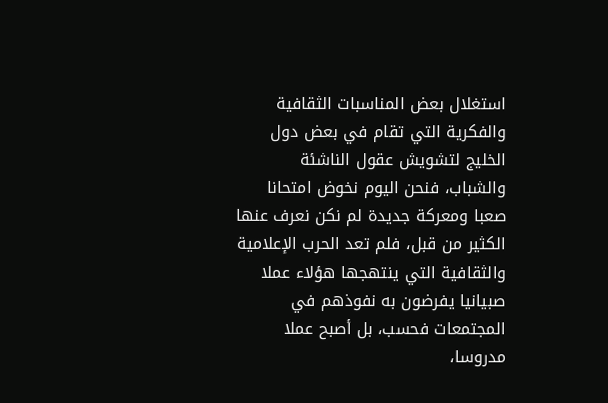استغلال بعض المناسبات الثقافية والفكرية التي تقام في بعض دول الخليج لتشويش عقول الناشئة والشباب، فنحن اليوم نخوض امتحانا صعبا ومعركة جديدة لم نكن نعرف عنها الكثير من قبل، فلم تعد الحرب الإعلامية والثقافية التي ينتهجها هؤلاء عملا صبيانيا يفرضون به نفوذهم في المجتمعات فحسب، بل أصبح عملا مدروسا،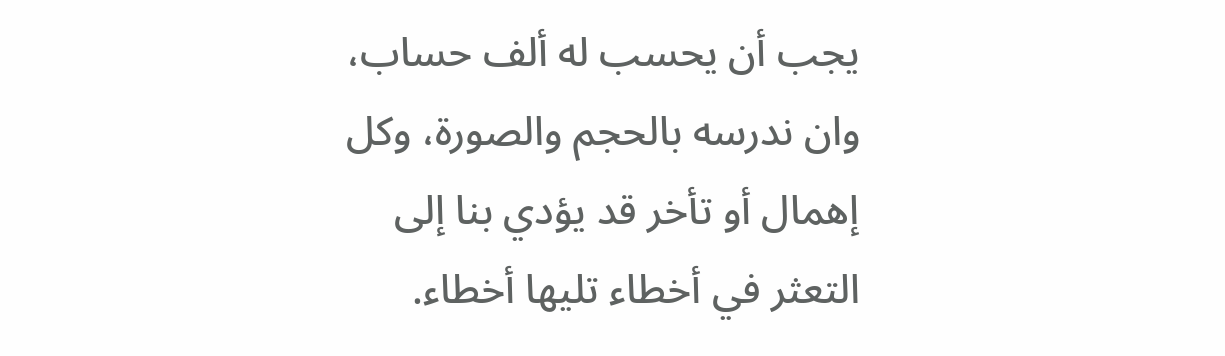يجب أن يحسب له ألف حساب، وان ندرسه بالحجم والصورة، وكل إهمال أو تأخر قد يؤدي بنا إلى التعثر في أخطاء تليها أخطاء.